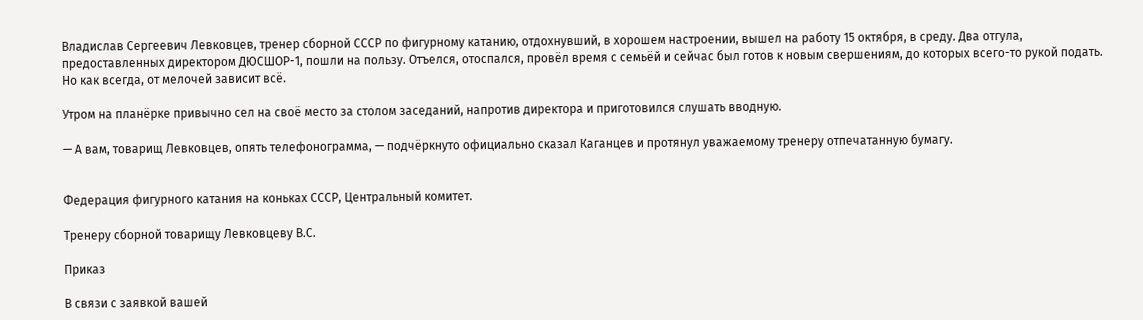Владислав Сергеевич Левковцев, тренер сборной СССР по фигурному катанию, отдохнувший, в хорошем настроении, вышел на работу 15 октября, в среду. Два отгула, предоставленных директором ДЮСШОР-1, пошли на пользу. Отъелся, отоспался, провёл время с семьёй и сейчас был готов к новым свершениям, до которых всего-то рукой подать. Но как всегда, от мелочей зависит всё.

Утром на планёрке привычно сел на своё место за столом заседаний, напротив директора и приготовился слушать вводную.

— А вам, товарищ Левковцев, опять телефонограмма, — подчёркнуто официально сказал Каганцев и протянул уважаемому тренеру отпечатанную бумагу.


Федерация фигурного катания на коньках СССР, Центральный комитет.

Тренеру сборной товарищу Левковцеву В.С.

Приказ

В связи с заявкой вашей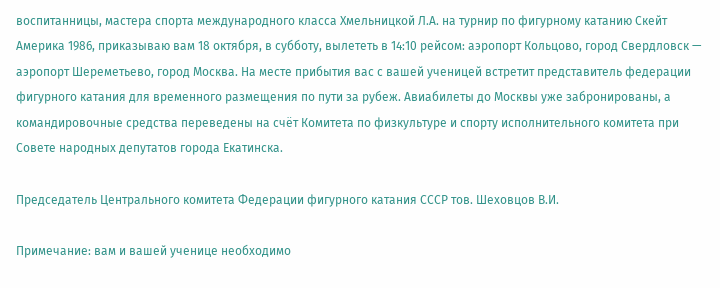воспитанницы, мастера спорта международного класса Хмельницкой Л.А. на турнир по фигурному катанию Скейт Америка 1986, приказываю вам 18 октября, в субботу, вылететь в 14:10 рейсом: аэропорт Кольцово, город Свердловск — аэропорт Шереметьево, город Москва. На месте прибытия вас с вашей ученицей встретит представитель федерации фигурного катания для временного размещения по пути за рубеж. Авиабилеты до Москвы уже забронированы, а командировочные средства переведены на счёт Комитета по физкультуре и спорту исполнительного комитета при Совете народных депутатов города Екатинска.

Председатель Центрального комитета Федерации фигурного катания СССР тов. Шеховцов В.И.

Примечание: вам и вашей ученице необходимо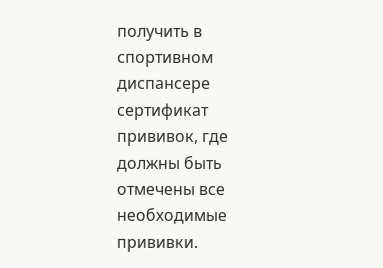получить в спортивном диспансере сертификат прививок, где должны быть отмечены все необходимые прививки.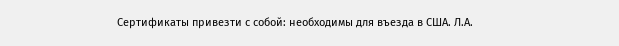Сертификаты привезти с собой: необходимы для въезда в США. Л.А.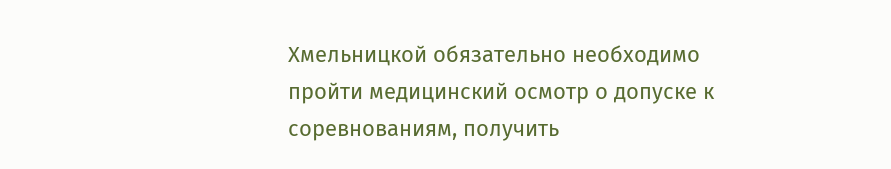Хмельницкой обязательно необходимо пройти медицинский осмотр о допуске к соревнованиям, получить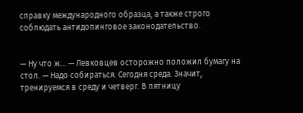справку международного образца, а также строго соблюдать антидопинговое законодательство.


— Ну что ж... — Левковцев осторожно положил бумагу на стол. — Надо собираться. Сегодня среда. Значит, тренируемся в среду и четверг. В пятницу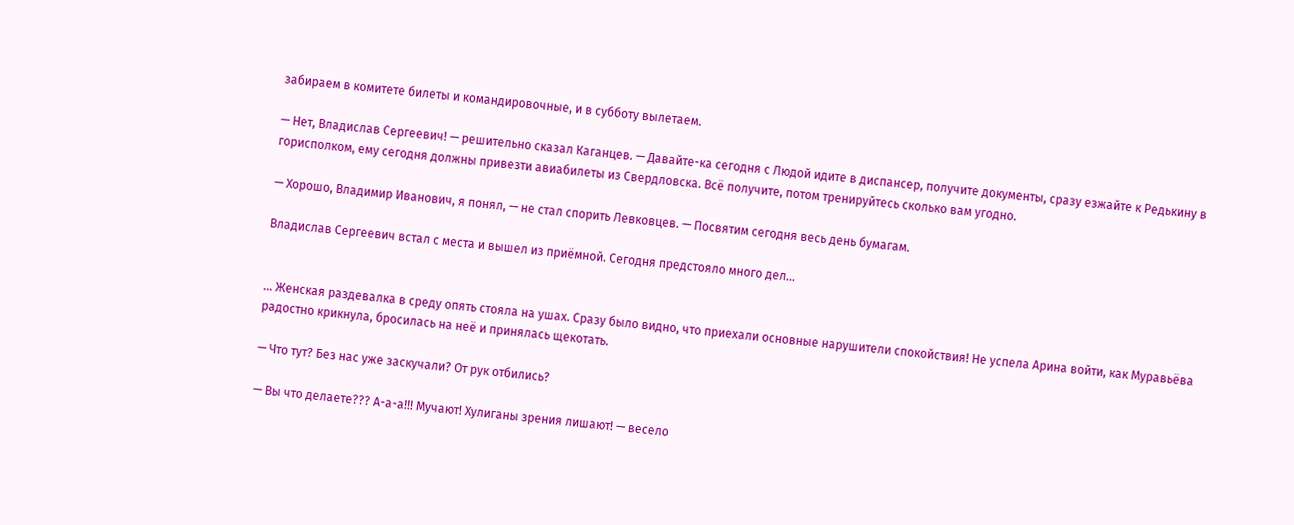забираем в комитете билеты и командировочные, и в субботу вылетаем.

— Нет, Владислав Сергеевич! — решительно сказал Каганцев. — Давайте-ка сегодня с Людой идите в диспансер, получите документы, сразу езжайте к Редькину в горисполком, ему сегодня должны привезти авиабилеты из Свердловска. Всё получите, потом тренируйтесь сколько вам угодно.

— Хорошо, Владимир Иванович, я понял, — не стал спорить Левковцев. — Посвятим сегодня весь день бумагам.

Владислав Сергеевич встал с места и вышел из приёмной. Сегодня предстояло много дел...


... Женская раздевалка в среду опять стояла на ушах. Сразу было видно, что приехали основные нарушители спокойствия! Не успела Арина войти, как Муравьёва радостно крикнула, бросилась на неё и принялась щекотать.

— Что тут? Без нас уже заскучали? От рук отбились?

— Вы что делаете??? А-а-а!!! Мучают! Хулиганы зрения лишают! — весело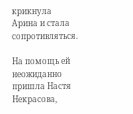крикнула Арина и стала сопротивляться.

На помощь ей неожиданно пришла Настя Некрасова,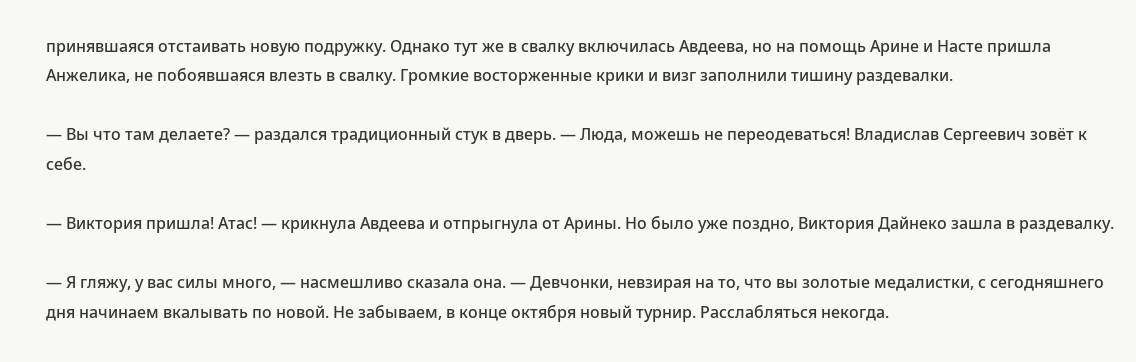принявшаяся отстаивать новую подружку. Однако тут же в свалку включилась Авдеева, но на помощь Арине и Насте пришла Анжелика, не побоявшаяся влезть в свалку. Громкие восторженные крики и визг заполнили тишину раздевалки.

— Вы что там делаете? — раздался традиционный стук в дверь. — Люда, можешь не переодеваться! Владислав Сергеевич зовёт к себе.

— Виктория пришла! Атас! — крикнула Авдеева и отпрыгнула от Арины. Но было уже поздно, Виктория Дайнеко зашла в раздевалку.

— Я гляжу, у вас силы много, — насмешливо сказала она. — Девчонки, невзирая на то, что вы золотые медалистки, с сегодняшнего дня начинаем вкалывать по новой. Не забываем, в конце октября новый турнир. Расслабляться некогда.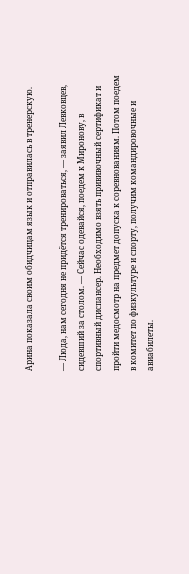Арина показала своим обидчицам язык и отправилась в тренерскую.

— Люда, нам сегодня не придётся тренироваться, — заявил Левковцев, сидевший за столом. — Сейчас одевайся, поедем к Миронову, в спортивный диспансер. Необходимо взять прививочный сертификат и пройти медосмотр на предмет допуска к соревнованиям. Потом поедем в комитет по физкультуре и спорту, получим командировочные и авиабилеты.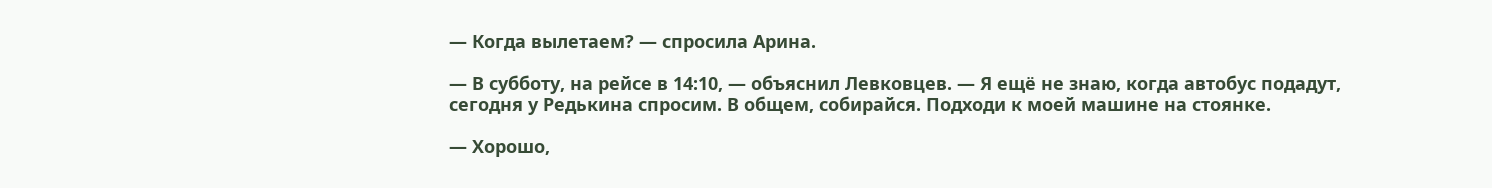— Когда вылетаем? — спросила Арина.

— В субботу, на рейсе в 14:10, — объяснил Левковцев. — Я ещё не знаю, когда автобус подадут, сегодня у Редькина спросим. В общем, собирайся. Подходи к моей машине на стоянке.

— Хорошо,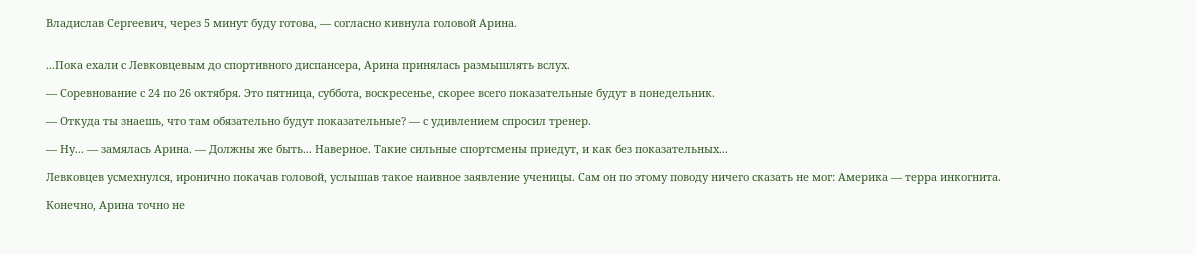Владислав Сергеевич, через 5 минут буду готова, — согласно кивнула головой Арина.


...Пока ехали с Левковцевым до спортивного диспансера, Арина принялась размышлять вслух.

— Соревнование с 24 по 26 октября. Это пятница, суббота, воскресенье, скорее всего показательные будут в понедельник.

— Откуда ты знаешь, что там обязательно будут показательные? — с удивлением спросил тренер.

— Ну... — замялась Арина. — Должны же быть... Наверное. Такие сильные спортсмены приедут, и как без показательных...

Левковцев усмехнулся, иронично покачав головой, услышав такое наивное заявление ученицы. Сам он по этому поводу ничего сказать не мог: Америка — терра инкогнита.

Конечно, Арина точно не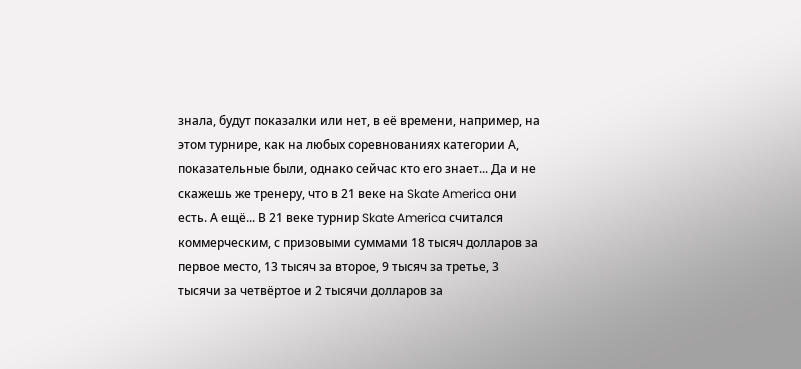знала, будут показалки или нет, в её времени, например, на этом турнире, как на любых соревнованиях категории А, показательные были, однако сейчас кто его знает... Да и не скажешь же тренеру, что в 21 веке на Skate America они есть. А ещё... В 21 веке турнир Skate America считался коммерческим, с призовыми суммами 18 тысяч долларов за первое место, 13 тысяч за второе, 9 тысяч за третье, 3 тысячи за четвёртое и 2 тысячи долларов за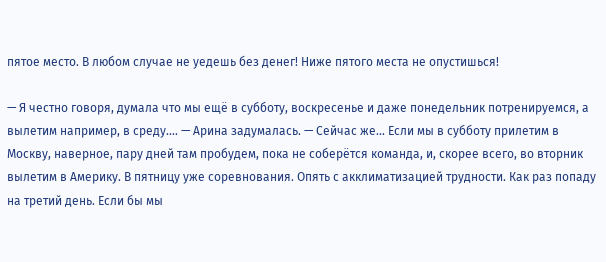пятое место. В любом случае не уедешь без денег! Ниже пятого места не опустишься!

— Я честно говоря, думала что мы ещё в субботу, воскресенье и даже понедельник потренируемся, а вылетим например, в среду.... — Арина задумалась. — Сейчас же... Если мы в субботу прилетим в Москву, наверное, пару дней там пробудем, пока не соберётся команда, и, скорее всего, во вторник вылетим в Америку. В пятницу уже соревнования. Опять с акклиматизацией трудности. Как раз попаду на третий день. Если бы мы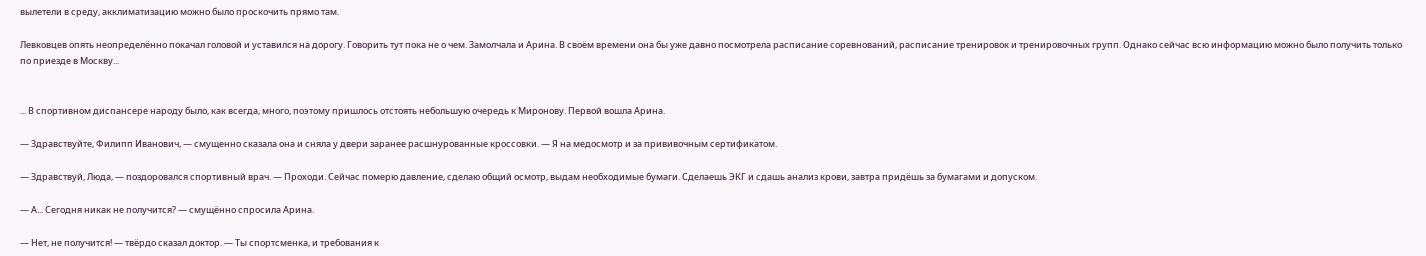вылетели в среду, акклиматизацию можно было проскочить прямо там.

Левковцев опять неопределённо покачал головой и уставился на дорогу. Говорить тут пока не о чем. Замолчала и Арина. В своём времени она бы уже давно посмотрела расписание соревнований, расписание тренировок и тренировочных групп. Однако сейчас всю информацию можно было получить только по приезде в Москву...


... В спортивном диспансере народу было, как всегда, много, поэтому пришлось отстоять небольшую очередь к Миронову. Первой вошла Арина.

— Здравствуйте, Филипп Иванович, — смущенно сказала она и сняла у двери заранее расшнурованные кроссовки. — Я на медосмотр и за прививочным сертификатом.

— Здравствуй, Люда, — поздоровался спортивный врач. — Проходи. Сейчас померю давление, сделаю общий осмотр, выдам необходимые бумаги. Сделаешь ЭКГ и сдашь анализ крови, завтра придёшь за бумагами и допуском.

— А... Сегодня никак не получится? — смущённо спросила Арина.

— Нет, не получится! — твёрдо сказал доктор. — Ты спортсменка, и требования к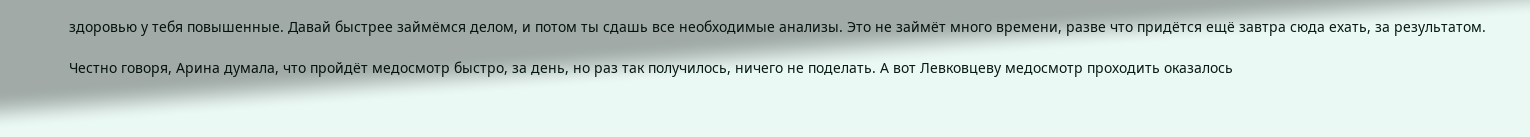здоровью у тебя повышенные. Давай быстрее займёмся делом, и потом ты сдашь все необходимые анализы. Это не займёт много времени, разве что придётся ещё завтра сюда ехать, за результатом.

Честно говоря, Арина думала, что пройдёт медосмотр быстро, за день, но раз так получилось, ничего не поделать. А вот Левковцеву медосмотр проходить оказалось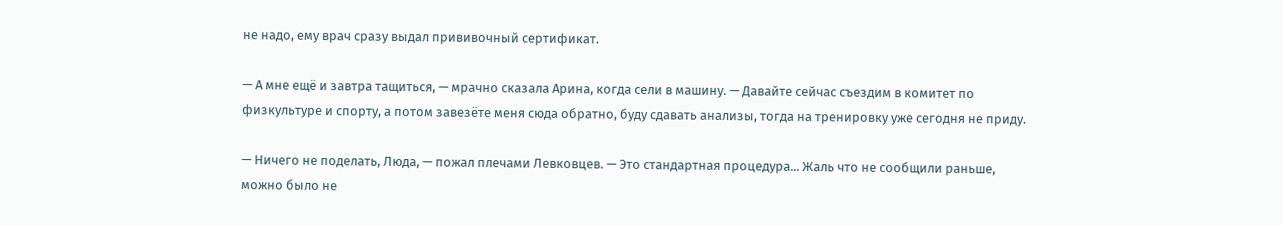не надо, ему врач сразу выдал прививочный сертификат.

— А мне ещё и завтра тащиться, — мрачно сказала Арина, когда сели в машину. — Давайте сейчас съездим в комитет по физкультуре и спорту, а потом завезёте меня сюда обратно, буду сдавать анализы, тогда на тренировку уже сегодня не приду.

— Ничего не поделать, Люда, — пожал плечами Левковцев. — Это стандартная процедура... Жаль что не сообщили раньше, можно было не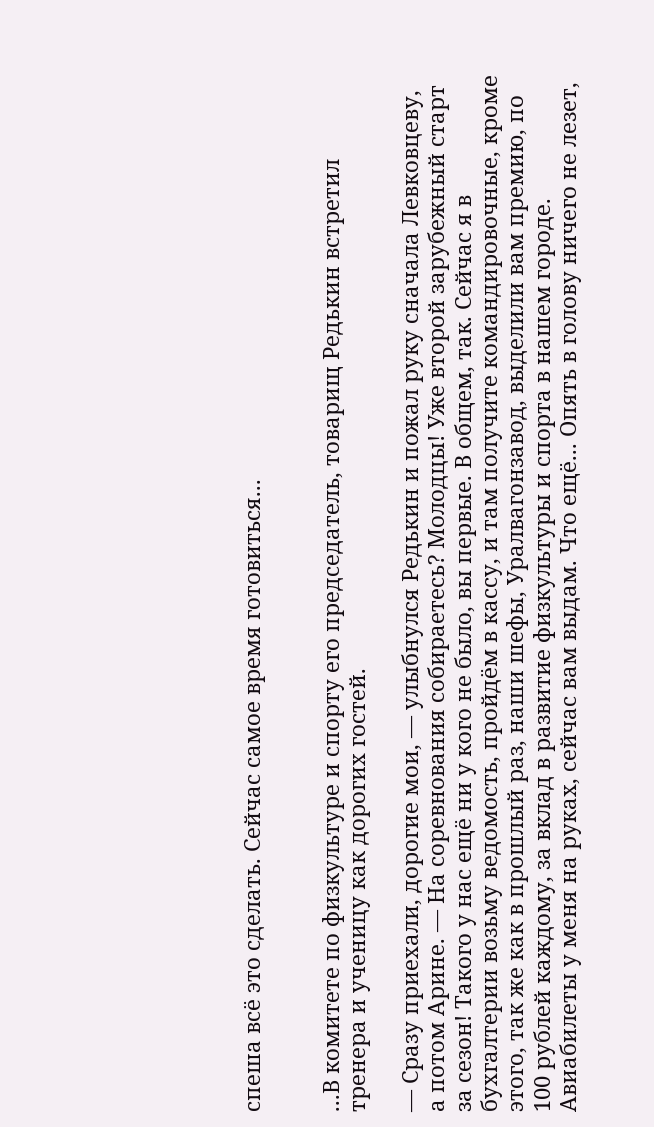спеша всё это сделать. Сейчас самое время готовиться...


...В комитете по физкультуре и спорту его председатель, товарищ Редькин встретил тренера и ученицу как дорогих гостей.

— Сразу приехали, дорогие мои, — улыбнулся Редькин и пожал руку сначала Левковцеву, а потом Арине. — На соревнования собираетесь? Молодцы! Уже второй зарубежный старт за сезон! Такого у нас ещё ни у кого не было, вы первые. В общем, так. Сейчас я в бухгалтерии возьму ведомость, пройдём в кассу, и там получите командировочные, кроме этого, так же как в прошлый раз, наши шефы, Уралвагонзавод, выделили вам премию, по 100 рублей каждому, за вклад в развитие физкультуры и спорта в нашем городе. Авиабилеты у меня на руках, сейчас вам выдам. Что ещё... Опять в голову ничего не лезет,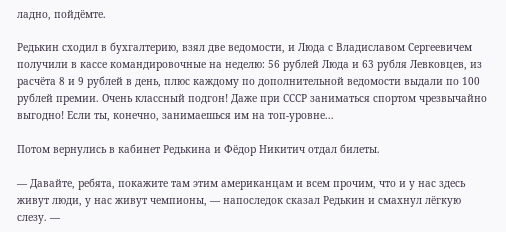ладно, пойдёмте.

Редькин сходил в бухгалтерию, взял две ведомости, и Люда с Владиславом Сергеевичем получили в кассе командировочные на неделю: 56 рублей Люда и 63 рубля Левковцев, из расчёта 8 и 9 рублей в день, плюс каждому по дополнительной ведомости выдали по 100 рублей премии. Очень классный подгон! Даже при СССР заниматься спортом чрезвычайно выгодно! Если ты, конечно, занимаешься им на топ-уровне...

Потом вернулись в кабинет Редькина и Фёдор Никитич отдал билеты.

— Давайте, ребята, покажите там этим американцам и всем прочим, что и у нас здесь живут люди, у нас живут чемпионы, — напоследок сказал Редькин и смахнул лёгкую слезу. —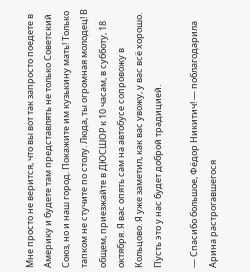Мне просто не верится, что вы вот так запросто поедете в Америку и будете там представлять не только Советский Союз, но и наш город. Покажите им кузькину мать! Только тапком не стучите по столу. Люда, ты огромная молодец! В общем, приезжайте в ДЮСШОР к 10 часам, в субботу, 18 октября. Я вас опять сам на автобусе сопровожу в Кольцово. Я уже заметил, как вас увожу, у вас всё хорошо. Пусть это у нас будет доброй традицией.

— Спасибо большое, Фёдор Никитич! — поблагодарила Арина растрогавшегося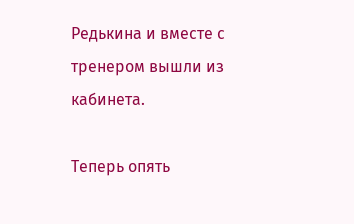Редькина и вместе с тренером вышли из кабинета.

Теперь опять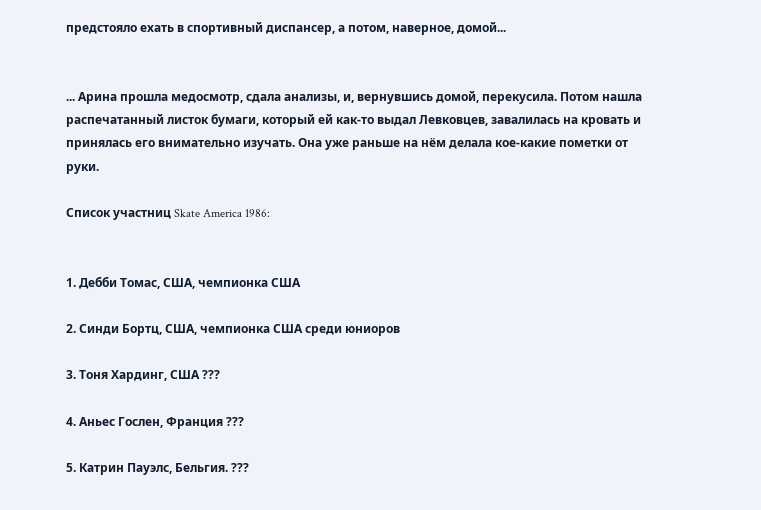предстояло ехать в спортивный диспансер, а потом, наверное, домой...


... Арина прошла медосмотр, сдала анализы, и, вернувшись домой, перекусила. Потом нашла распечатанный листок бумаги, который ей как-то выдал Левковцев, завалилась на кровать и принялась его внимательно изучать. Она уже раньше на нём делала кое-какие пометки от руки.

Список участниц Skate America 1986:


1. Дебби Томас, США, чемпионка США

2. Синди Бортц, США, чемпионка США среди юниоров

3. Тоня Хардинг, США ???

4. Аньес Гослен, Франция ???

5. Катрин Пауэлс, Бельгия. ???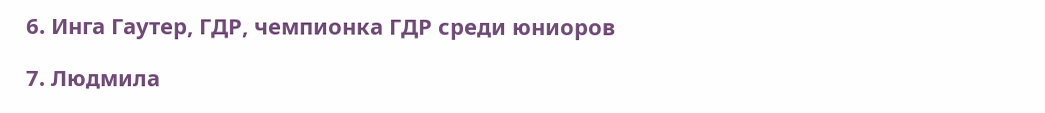6. Инга Гаутер, ГДР, чемпионка ГДР среди юниоров

7. Людмила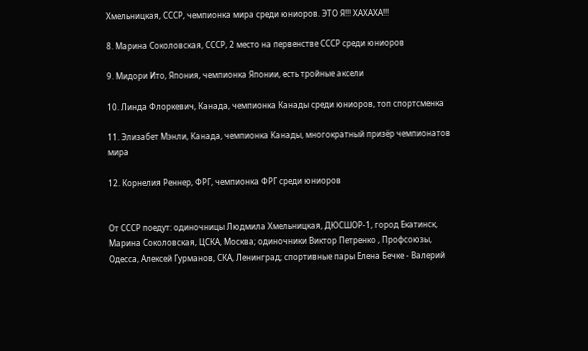Хмельницкая, СССР, чемпионка мира среди юниоров. ЭТО Я!!! ХАХАХА!!!

8. Марина Соколовская, СССР, 2 место на первенстве СССР среди юниоров

9. Мидори Ито, Япония, чемпионка Японии, есть тройные аксели

10. Линда Флоркевич, Канада, чемпионка Канады среди юниоров, топ спортсменка

11. Элизабет Мэнли, Канада, чемпионка Канады, многократный призёр чемпионатов мира

12. Корнелия Реннер, ФРГ, чемпионка ФРГ среди юниоров


От СССР поедут: одиночницы Людмила Хмельницкая, ДЮСШОР-1, город Екатинск, Марина Соколовская, ЦСКА, Москва; одиночники Виктор Петренко , Профсоюзы, Одесса, Алексей Гурманов, СКА, Ленинград; спортивные пары Елена Бечке - Валерий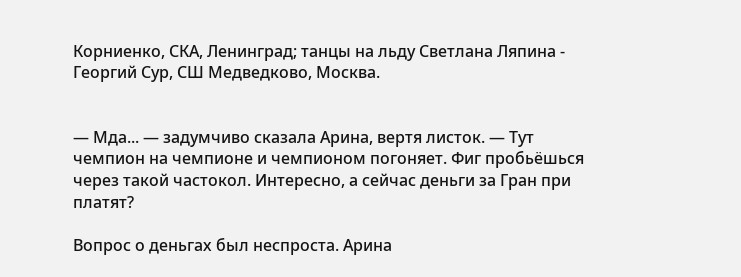Корниенко, СКА, Ленинград; танцы на льду Светлана Ляпина - Георгий Сур, СШ Медведково, Москва.


— Мда... — задумчиво сказала Арина, вертя листок. — Тут чемпион на чемпионе и чемпионом погоняет. Фиг пробьёшься через такой частокол. Интересно, а сейчас деньги за Гран при платят?

Вопрос о деньгах был неспроста. Арина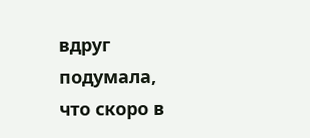вдруг подумала, что скоро в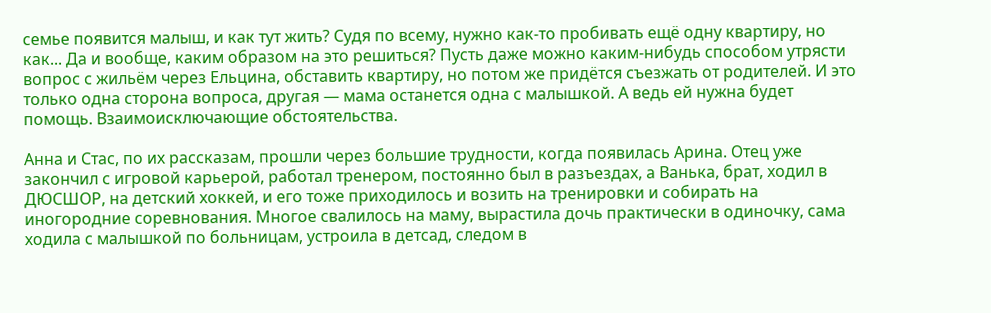семье появится малыш, и как тут жить? Судя по всему, нужно как-то пробивать ещё одну квартиру, но как... Да и вообще, каким образом на это решиться? Пусть даже можно каким-нибудь способом утрясти вопрос с жильём через Ельцина, обставить квартиру, но потом же придётся съезжать от родителей. И это только одна сторона вопроса, другая — мама останется одна с малышкой. А ведь ей нужна будет помощь. Взаимоисключающие обстоятельства.

Анна и Стас, по их рассказам, прошли через большие трудности, когда появилась Арина. Отец уже закончил с игровой карьерой, работал тренером, постоянно был в разъездах, а Ванька, брат, ходил в ДЮСШОР, на детский хоккей, и его тоже приходилось и возить на тренировки и собирать на иногородние соревнования. Многое свалилось на маму, вырастила дочь практически в одиночку, сама ходила с малышкой по больницам, устроила в детсад, следом в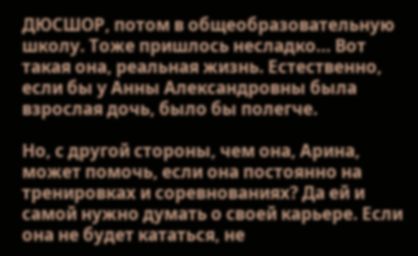ДЮСШОР, потом в общеобразовательную школу. Тоже пришлось несладко... Вот такая она, реальная жизнь. Естественно, если бы у Анны Александровны была взрослая дочь, было бы полегче.

Но, с другой стороны, чем она, Арина, может помочь, если она постоянно на тренировках и соревнованиях? Да ей и самой нужно думать о своей карьере. Если она не будет кататься, не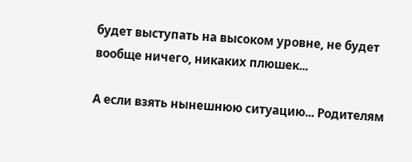будет выступать на высоком уровне, не будет вообще ничего, никаких плюшек...

А если взять нынешнюю ситуацию... Родителям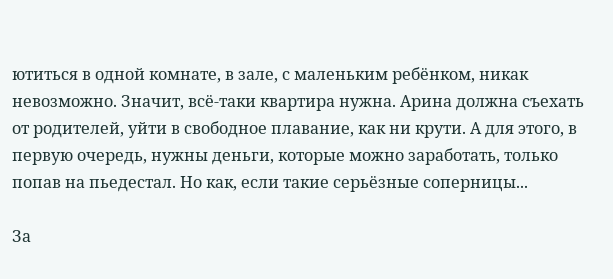ютиться в одной комнате, в зале, с маленьким ребёнком, никак невозможно. Значит, всё-таки квартира нужна. Арина должна съехать от родителей, уйти в свободное плавание, как ни крути. А для этого, в первую очередь, нужны деньги, которые можно заработать, только попав на пьедестал. Но как, если такие серьёзные соперницы...

За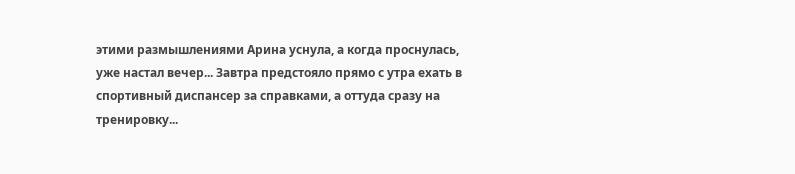этими размышлениями Арина уснула, а когда проснулась, уже настал вечер... Завтра предстояло прямо с утра ехать в спортивный диспансер за справками, а оттуда сразу на тренировку...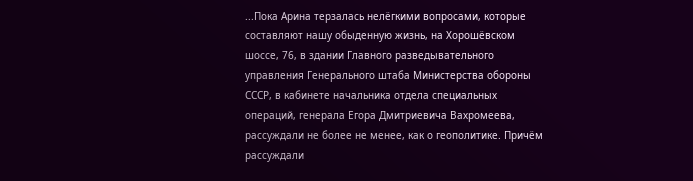...Пока Арина терзалась нелёгкими вопросами, которые составляют нашу обыденную жизнь, на Хорошёвском шоссе, 76, в здании Главного разведывательного управления Генерального штаба Министерства обороны СССР, в кабинете начальника отдела специальных операций, генерала Егора Дмитриевича Вахромеева, рассуждали не более не менее, как о геополитике. Причём рассуждали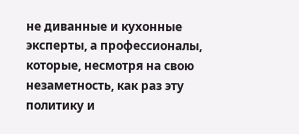не диванные и кухонные эксперты, а профессионалы, которые, несмотря на свою незаметность, как раз эту политику и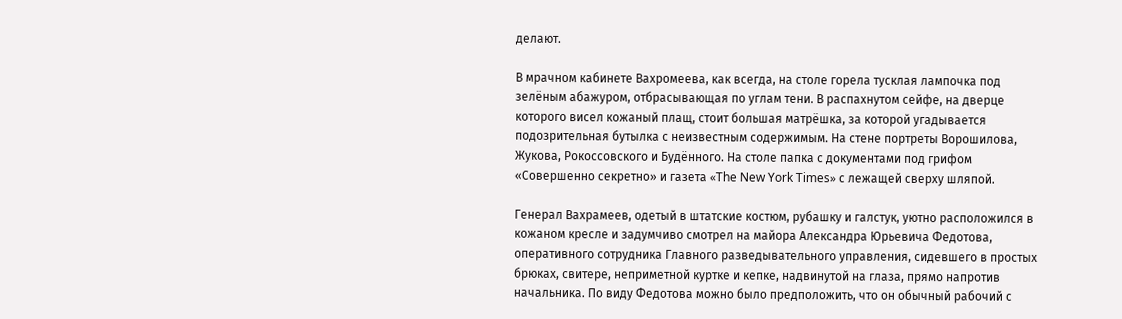делают.

В мрачном кабинете Вахромеева, как всегда, на столе горела тусклая лампочка под зелёным абажуром, отбрасывающая по углам тени. В распахнутом сейфе, на дверце которого висел кожаный плащ, стоит большая матрёшка, за которой угадывается подозрительная бутылка с неизвестным содержимым. На стене портреты Ворошилова, Жукова, Рокоссовского и Будённого. На столе папка с документами под грифом «Совершенно секретно» и газета «The New York Times» с лежащей сверху шляпой.

Генерал Вахрамеев, одетый в штатские костюм, рубашку и галстук, уютно расположился в кожаном кресле и задумчиво смотрел на майора Александра Юрьевича Федотова, оперативного сотрудника Главного разведывательного управления, сидевшего в простых брюках, свитере, неприметной куртке и кепке, надвинутой на глаза, прямо напротив начальника. По виду Федотова можно было предположить, что он обычный рабочий с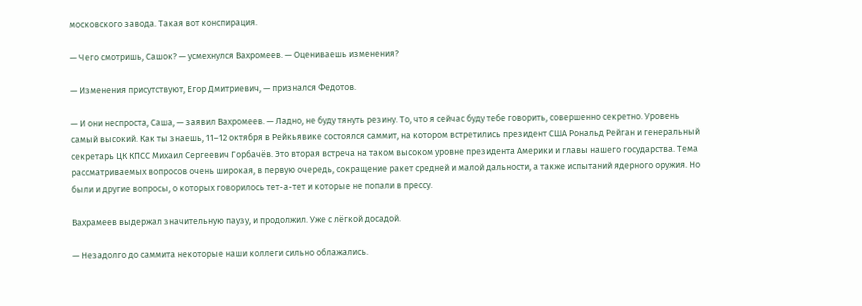московского завода. Такая вот конспирация.

— Чего смотришь, Сашок? — усмехнулся Вахромеев. — Оцениваешь изменения?

— Изменения присутствуют, Егор Дмитриевич, — признался Федотов.

— И они неспроста, Саша, — заявил Вахромеев. — Ладно, не буду тянуть резину. То, что я сейчас буду тебе говорить, совершенно секретно. Уровень самый высокий. Как ты знаешь, 11–12 октября в Рейкьявике состоялся саммит, на котором встретились президент США Рональд Рейган и генеральный секретарь ЦК КПСС Михаил Сергеевич Горбачёв. Это вторая встреча на таком высоком уровне президента Америки и главы нашего государства. Тема рассматриваемых вопросов очень широкая, в первую очередь, сокращение ракет средней и малой дальности, а также испытаний ядерного оружия. Но были и другие вопросы, о которых говорилось тет-а-тет и которые не попали в прессу.

Вахрамеев выдержал значительную паузу, и продолжил. Уже с лёгкой досадой.

— Незадолго до саммита некоторые наши коллеги сильно облажались.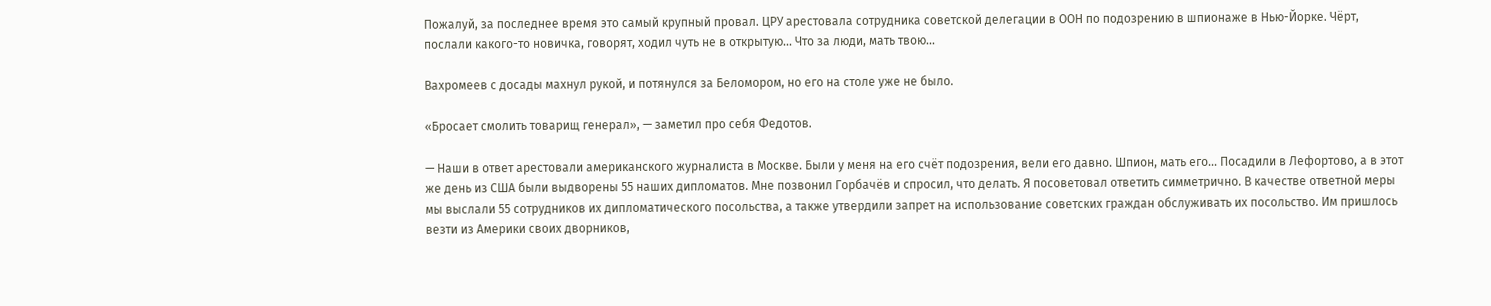Пожалуй, за последнее время это самый крупный провал. ЦРУ арестовала сотрудника советской делегации в ООН по подозрению в шпионаже в Нью-Йорке. Чёрт, послали какого-то новичка, говорят, ходил чуть не в открытую... Что за люди, мать твою...

Вахромеев с досады махнул рукой, и потянулся за Беломором, но его на столе уже не было.

«Бросает смолить товарищ генерал», — заметил про себя Федотов.

— Наши в ответ арестовали американского журналиста в Москве. Были у меня на его счёт подозрения, вели его давно. Шпион, мать его... Посадили в Лефортово, а в этот же день из США были выдворены 55 наших дипломатов. Мне позвонил Горбачёв и спросил, что делать. Я посоветовал ответить симметрично. В качестве ответной меры мы выслали 55 сотрудников их дипломатического посольства, а также утвердили запрет на использование советских граждан обслуживать их посольство. Им пришлось везти из Америки своих дворников,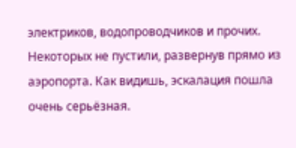электриков, водопроводчиков и прочих. Некоторых не пустили, развернув прямо из аэропорта. Как видишь, эскалация пошла очень серьёзная.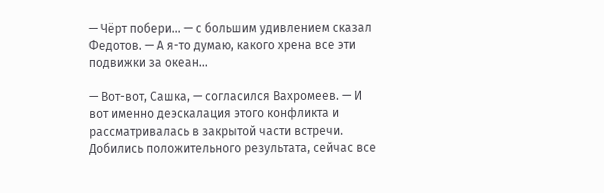— Чёрт побери... — с большим удивлением сказал Федотов. — А я-то думаю, какого хрена все эти подвижки за океан...

— Вот-вот, Сашка, — согласился Вахромеев. — И вот именно деэскалация этого конфликта и рассматривалась в закрытой части встречи. Добились положительного результата, сейчас все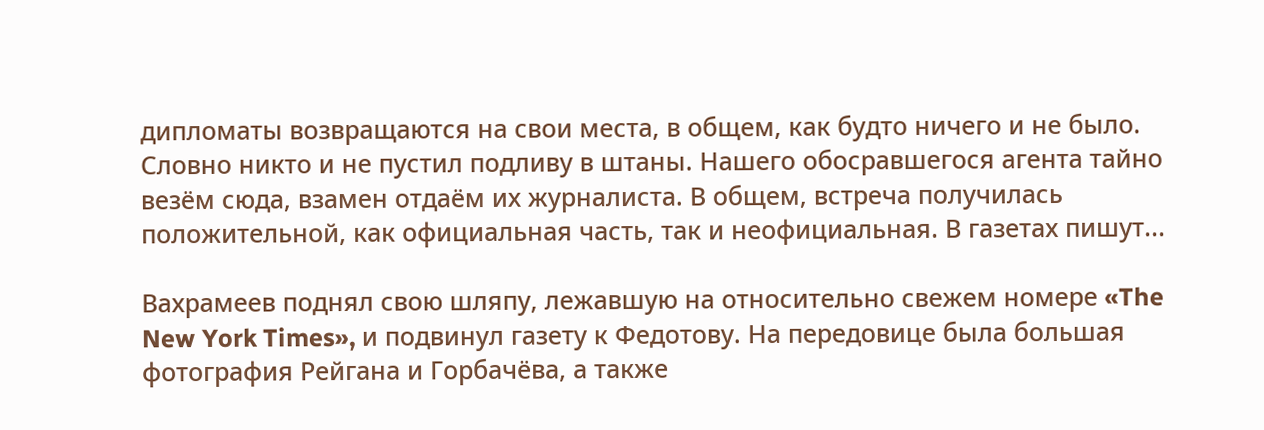дипломаты возвращаются на свои места, в общем, как будто ничего и не было. Словно никто и не пустил подливу в штаны. Нашего обосравшегося агента тайно везём сюда, взамен отдаём их журналиста. В общем, встреча получилась положительной, как официальная часть, так и неофициальная. В газетах пишут...

Вахрамеев поднял свою шляпу, лежавшую на относительно свежем номере «The New York Times», и подвинул газету к Федотову. На передовице была большая фотография Рейгана и Горбачёва, а также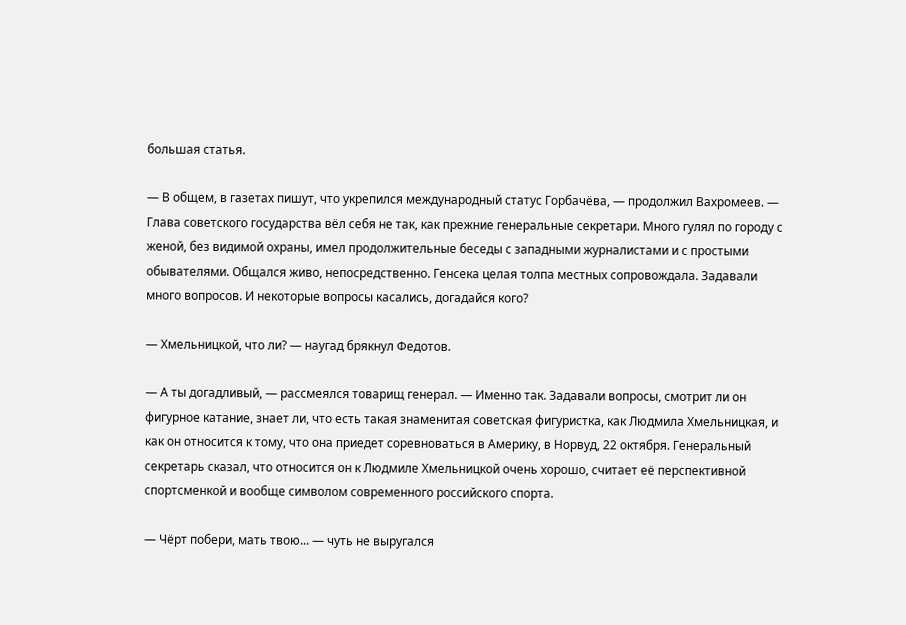большая статья.

— В общем, в газетах пишут, что укрепился международный статус Горбачёва, — продолжил Вахромеев. — Глава советского государства вёл себя не так, как прежние генеральные секретари. Много гулял по городу с женой, без видимой охраны, имел продолжительные беседы с западными журналистами и с простыми обывателями. Общался живо, непосредственно. Генсека целая толпа местных сопровождала. Задавали много вопросов. И некоторые вопросы касались, догадайся кого?

— Хмельницкой, что ли? — наугад брякнул Федотов.

— А ты догадливый, — рассмеялся товарищ генерал. — Именно так. Задавали вопросы, смотрит ли он фигурное катание, знает ли, что есть такая знаменитая советская фигуристка, как Людмила Хмельницкая, и как он относится к тому, что она приедет соревноваться в Америку, в Норвуд, 22 октября. Генеральный секретарь сказал, что относится он к Людмиле Хмельницкой очень хорошо, считает её перспективной спортсменкой и вообще символом современного российского спорта.

— Чёрт побери, мать твою... — чуть не выругался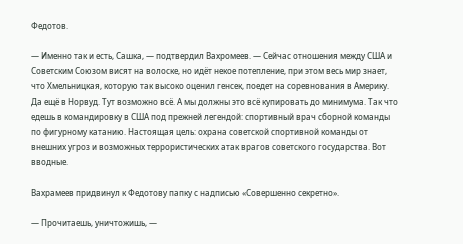Федотов.

— Именно так и есть, Сашка, — подтвердил Вахромеев. — Сейчас отношения между США и Советским Союзом висят на волоске, но идёт некое потепление, при этом весь мир знает, что Хмельницкая, которую так высоко оценил генсек, поедет на соревнования в Америку. Да ещё в Норвуд. Тут возможно всё. А мы должны это всё купировать до минимума. Так что едешь в командировку в США под прежней легендой: спортивный врач сборной команды по фигурному катанию. Настоящая цель: охрана советской спортивной команды от внешних угроз и возможных террористических атак врагов советского государства. Вот вводные.

Вахрамеев придвинул к Федотову папку с надписью «Совершенно секретно».

— Прочитаешь, уничтожишь, —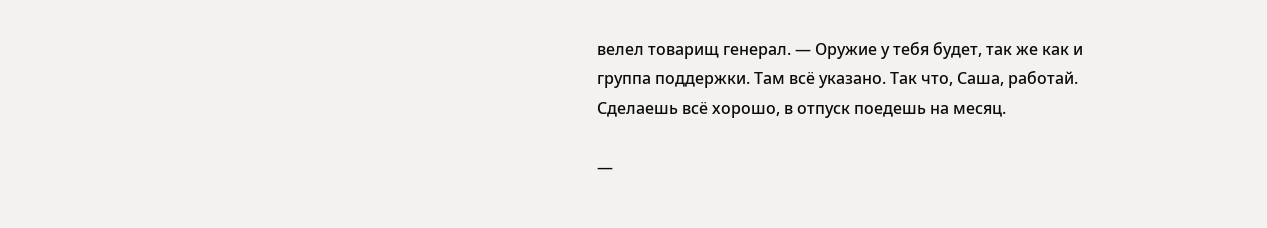велел товарищ генерал. — Оружие у тебя будет, так же как и группа поддержки. Там всё указано. Так что, Саша, работай. Сделаешь всё хорошо, в отпуск поедешь на месяц.

—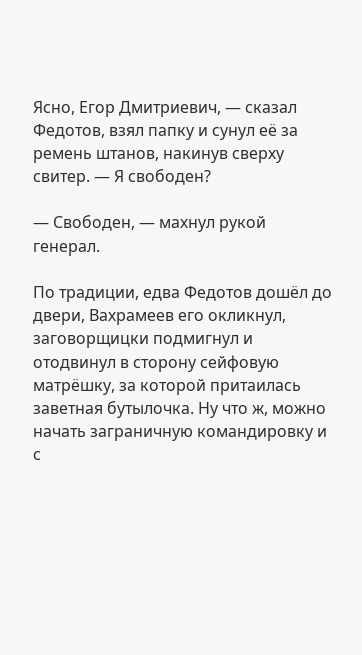Ясно, Егор Дмитриевич, — сказал Федотов, взял папку и сунул её за ремень штанов, накинув сверху свитер. — Я свободен?

— Свободен, — махнул рукой генерал.

По традиции, едва Федотов дошёл до двери, Вахрамеев его окликнул, заговорщицки подмигнул и отодвинул в сторону сейфовую матрёшку, за которой притаилась заветная бутылочка. Ну что ж, можно начать заграничную командировку и с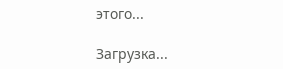этого...

Загрузка...